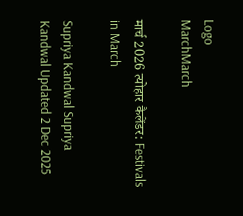Logo
MarchMarch

मार्च 2026 त्योहार कैलेंडर: Festivals in March

Supriya Kandwal Supriya Kandwal Updated 2 Dec 2025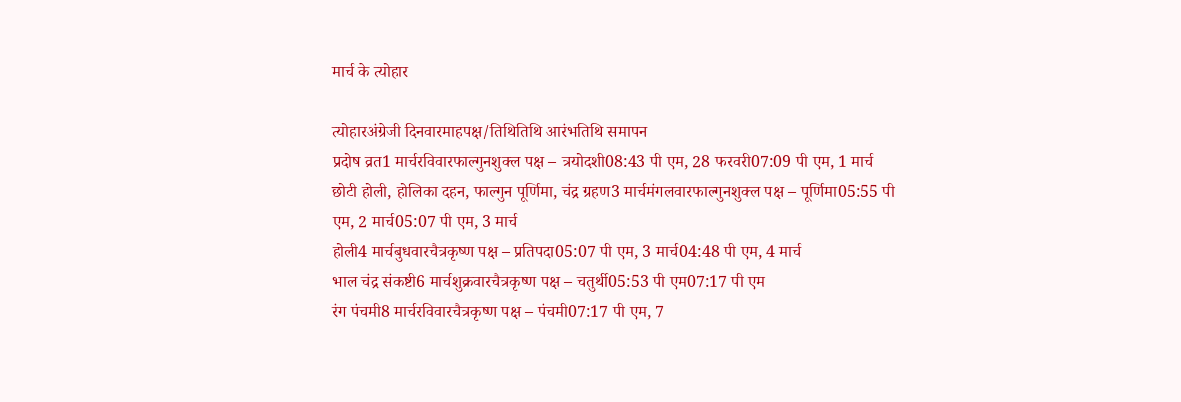मार्च के त्योहार

त्योहारअंग्रेजी दिनवारमाहपक्ष/तिथितिथि आरंभतिथि समापन
प्रदोष व्रत1 मार्चरविवारफाल्गुनशुक्ल पक्ष – त्रयोदशी08:43 पी एम, 28 फरवरी07:09 पी एम, 1 मार्च
छोटी होली, होलिका दहन, फाल्गुन पूर्णिमा, चंद्र ग्रहण3 मार्चमंगलवारफाल्गुनशुक्ल पक्ष – पूर्णिमा05:55 पी एम, 2 मार्च05:07 पी एम, 3 मार्च
होली4 मार्चबुधवारचैत्रकृष्ण पक्ष – प्रतिपदा05:07 पी एम, 3 मार्च04:48 पी एम, 4 मार्च
भाल चंद्र संकष्टी6 मार्चशुक्रवारचैत्रकृष्ण पक्ष – चतुर्थी05:53 पी एम07:17 पी एम
रंग पंचमी8 मार्चरविवारचैत्रकृष्ण पक्ष – पंचमी07:17 पी एम, 7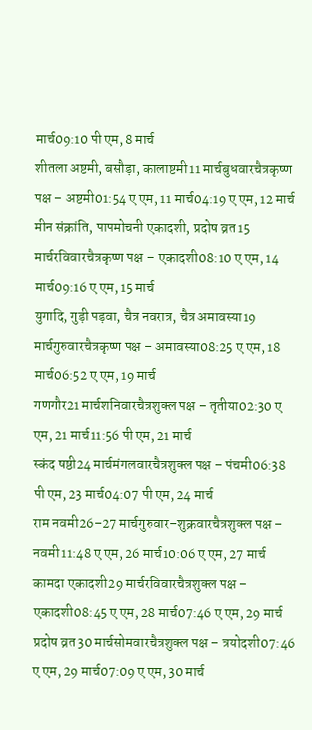मार्च09:10 पी एम, 8 मार्च
शीतला अष्टमी, बसौड़ा, कालाष्टमी11 मार्चबुधवारचैत्रकृष्ण पक्ष – अष्टमी01:54 ए एम, 11 मार्च04:19 ए एम, 12 मार्च
मीन संक्रांति, पापमोचनी एकादशी, प्रदोष व्रत15 मार्चरविवारचैत्रकृष्ण पक्ष – एकादशी08:10 ए एम, 14 मार्च09:16 ए एम, 15 मार्च
युगादि, गुड़ी पड़वा, चैत्र नवरात्र, चैत्र अमावस्या19 मार्चगुरुवारचैत्रकृष्ण पक्ष – अमावस्या08:25 ए एम, 18 मार्च06:52 ए एम, 19 मार्च
गणगौर21 मार्चशनिवारचैत्रशुक्ल पक्ष – तृतीया02:30 ए एम, 21 मार्च11:56 पी एम, 21 मार्च
स्कंद षष्ठी24 मार्चमंगलवारचैत्रशुक्ल पक्ष – पंचमी06:38 पी एम, 23 मार्च04:07 पी एम, 24 मार्च
राम नवमी26–27 मार्चगुरुवार–शुक्रवारचैत्रशुक्ल पक्ष – नवमी11:48 ए एम, 26 मार्च10:06 ए एम, 27 मार्च
कामदा एकादशी29 मार्चरविवारचैत्रशुक्ल पक्ष – एकादशी08:45 ए एम, 28 मार्च07:46 ए एम, 29 मार्च
प्रदोष व्रत30 मार्चसोमवारचैत्रशुक्ल पक्ष – त्रयोदशी07:46 ए एम, 29 मार्च07:09 ए एम, 30 मार्च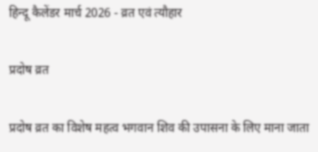हिन्दू कैलेंडर मार्च 2026 - व्रत एवं त्यौहार

प्रदोष व्रत

प्रदोष व्रत का विशेष महत्व भगवान शिव की उपासना के लिए माना जाता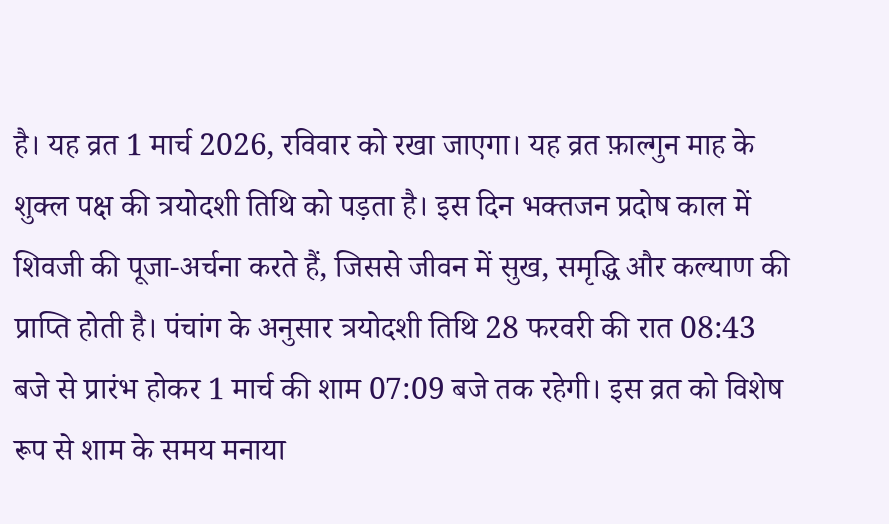है। यह व्रत 1 मार्च 2026, रविवार को रखा जाएगा। यह व्रत फ़ाल्गुन माह के शुक्ल पक्ष की त्रयोदशी तिथि को पड़ता है। इस दिन भक्तजन प्रदोष काल में शिवजी की पूजा-अर्चना करते हैं, जिससे जीवन में सुख, समृद्धि और कल्याण की प्राप्ति होती है। पंचांग के अनुसार त्रयोदशी तिथि 28 फरवरी की रात 08:43 बजे से प्रारंभ होकर 1 मार्च की शाम 07:09 बजे तक रहेगी। इस व्रत को विशेष रूप से शाम के समय मनाया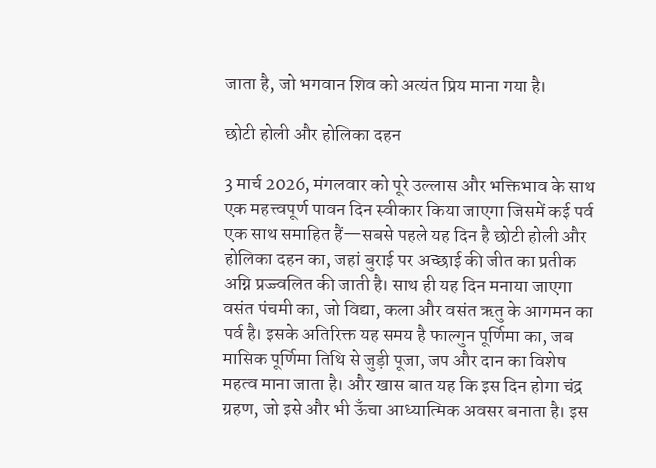जाता है, जो भगवान शिव को अत्यंत प्रिय माना गया है।

छोटी होली और होलिका दहन

3 मार्च 2026, मंगलवार को पूरे उल्लास और भक्तिभाव के साथ एक महत्त्वपूर्ण पावन दिन स्वीकार किया जाएगा जिसमें कई पर्व एक साथ समाहित हैं—सबसे पहले यह दिन है छोटी होली और होलिका दहन का, जहां बुराई पर अच्छाई की जीत का प्रतीक अग्नि प्रज्ज्वलित की जाती है। साथ ही यह दिन मनाया जाएगा वसंत पंचमी का, जो विद्या, कला और वसंत ऋतु के आगमन का पर्व है। इसके अतिरिक्त यह समय है फाल्गुन पूर्णिमा का, जब मासिक पूर्णिमा तिथि से जुड़ी पूजा, जप और दान का विशेष महत्व माना जाता है। और खास बात यह कि इस दिन होगा चंद्र ग्रहण, जो इसे और भी ऊँचा आध्यात्मिक अवसर बनाता है। इस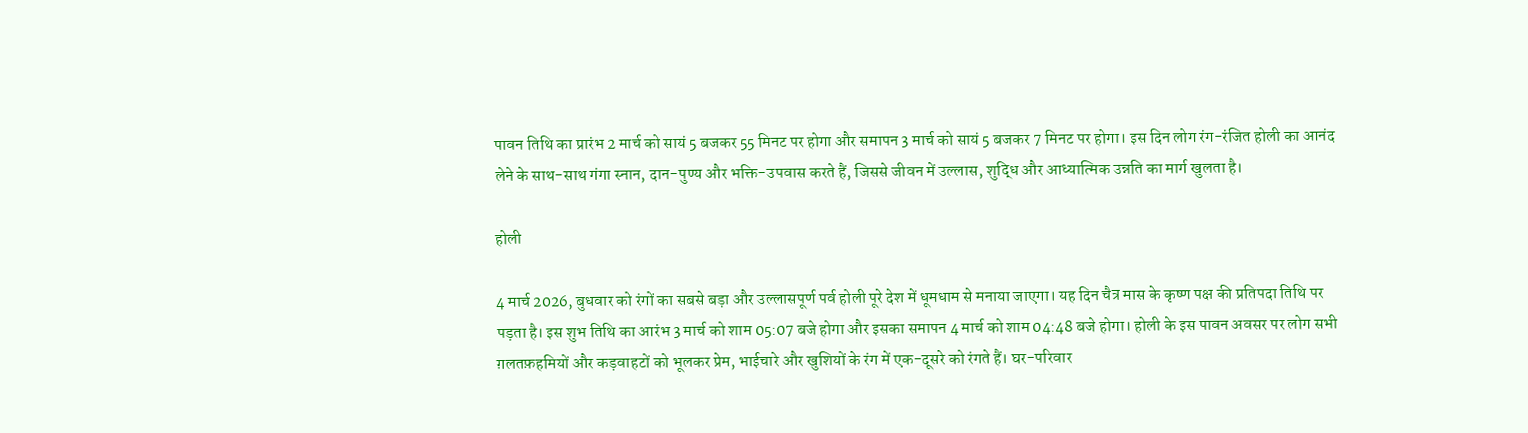पावन तिथि का प्रारंभ 2 मार्च को सायं 5 बजकर 55 मिनट पर होगा और समापन 3 मार्च को सायं 5 बजकर 7 मिनट पर होगा। इस दिन लोग रंग-रंजित होली का आनंद लेने के साथ-साथ गंगा स्नान, दान-पुण्य और भक्ति-उपवास करते हैं, जिससे जीवन में उल्लास, शुद्धि और आध्यात्मिक उन्नति का मार्ग खुलता है।

होली

4 मार्च 2026, बुधवार को रंगों का सबसे बड़ा और उल्लासपूर्ण पर्व होली पूरे देश में धूमधाम से मनाया जाएगा। यह दिन चैत्र मास के कृष्ण पक्ष की प्रतिपदा तिथि पर पड़ता है। इस शुभ तिथि का आरंभ 3 मार्च को शाम 05:07 बजे होगा और इसका समापन 4 मार्च को शाम 04:48 बजे होगा। होली के इस पावन अवसर पर लोग सभी ग़लतफ़हमियों और कड़वाहटों को भूलकर प्रेम, भाईचारे और खुशियों के रंग में एक-दूसरे को रंगते हैं। घर-परिवार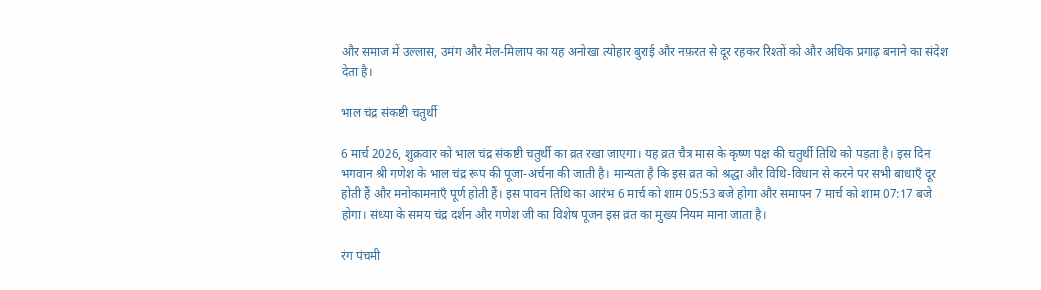और समाज में उल्लास, उमंग और मेल-मिलाप का यह अनोखा त्योहार बुराई और नफ़रत से दूर रहकर रिश्तों को और अधिक प्रगाढ़ बनाने का संदेश देता है।

भाल चंद्र संकष्टी चतुर्थी

6 मार्च 2026, शुक्रवार को भाल चंद्र संकष्टी चतुर्थी का व्रत रखा जाएगा। यह व्रत चैत्र मास के कृष्ण पक्ष की चतुर्थी तिथि को पड़ता है। इस दिन भगवान श्री गणेश के भाल चंद्र रूप की पूजा-अर्चना की जाती है। मान्यता है कि इस व्रत को श्रद्धा और विधि-विधान से करने पर सभी बाधाएँ दूर होती हैं और मनोकामनाएँ पूर्ण होती हैं। इस पावन तिथि का आरंभ 6 मार्च को शाम 05:53 बजे होगा और समापन 7 मार्च को शाम 07:17 बजे होगा। संध्या के समय चंद्र दर्शन और गणेश जी का विशेष पूजन इस व्रत का मुख्य नियम माना जाता है।

रंग पंचमी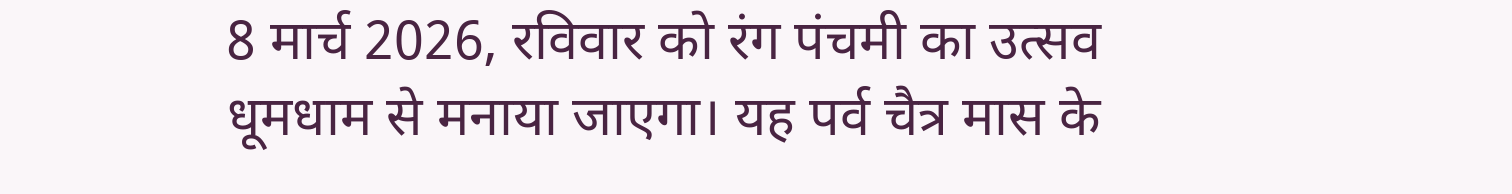8 मार्च 2026, रविवार को रंग पंचमी का उत्सव धूमधाम से मनाया जाएगा। यह पर्व चैत्र मास के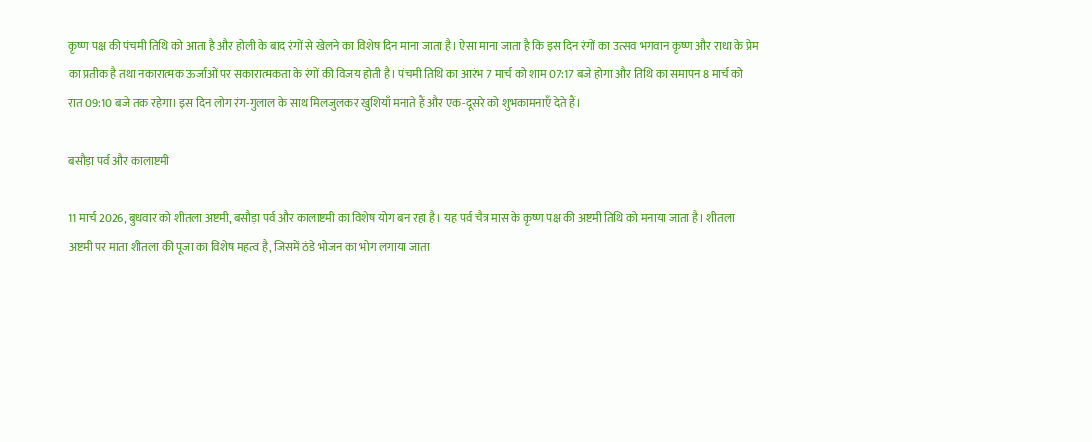कृष्ण पक्ष की पंचमी तिथि को आता है और होली के बाद रंगों से खेलने का विशेष दिन माना जाता है। ऐसा माना जाता है कि इस दिन रंगों का उत्सव भगवान कृष्ण और राधा के प्रेम का प्रतीक है तथा नकारात्मक ऊर्जाओं पर सकारात्मकता के रंगों की विजय होती है। पंचमी तिथि का आरंभ 7 मार्च को शाम 07:17 बजे होगा और तिथि का समापन 8 मार्च को रात 09:10 बजे तक रहेगा। इस दिन लोग रंग-गुलाल के साथ मिलजुलकर खुशियाँ मनाते हैं और एक-दूसरे को शुभकामनाएँ देते हैं।

बसौड़ा पर्व और कालाष्टमी

11 मार्च 2026, बुधवार को शीतला अष्टमी, बसौड़ा पर्व और कालाष्टमी का विशेष योग बन रहा है। यह पर्व चैत्र मास के कृष्ण पक्ष की अष्टमी तिथि को मनाया जाता है। शीतला अष्टमी पर माता शीतला की पूजा का विशेष महत्व है, जिसमें ठंडे भोजन का भोग लगाया जाता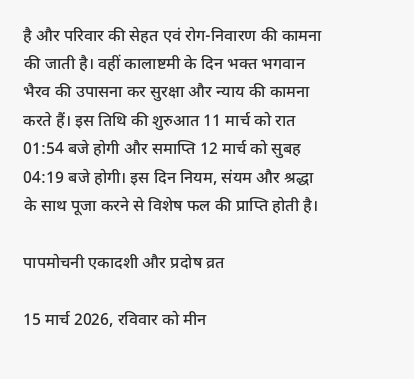है और परिवार की सेहत एवं रोग-निवारण की कामना की जाती है। वहीं कालाष्टमी के दिन भक्त भगवान भैरव की उपासना कर सुरक्षा और न्याय की कामना करते हैं। इस तिथि की शुरुआत 11 मार्च को रात 01:54 बजे होगी और समाप्ति 12 मार्च को सुबह 04:19 बजे होगी। इस दिन नियम, संयम और श्रद्धा के साथ पूजा करने से विशेष फल की प्राप्ति होती है।

पापमोचनी एकादशी और प्रदोष व्रत

15 मार्च 2026, रविवार को मीन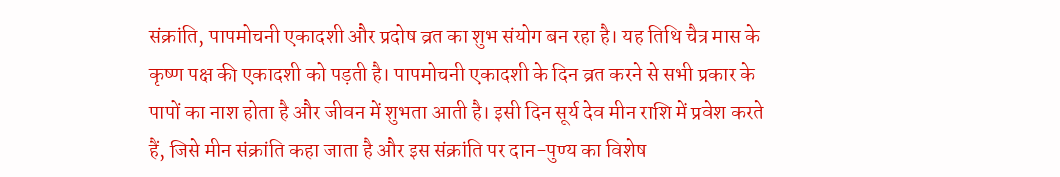संक्रांति, पापमोचनी एकादशी और प्रदोष व्रत का शुभ संयोग बन रहा है। यह तिथि चैत्र मास के कृष्ण पक्ष की एकादशी को पड़ती है। पापमोचनी एकादशी के दिन व्रत करने से सभी प्रकार के पापों का नाश होता है और जीवन में शुभता आती है। इसी दिन सूर्य देव मीन राशि में प्रवेश करते हैं, जिसे मीन संक्रांति कहा जाता है और इस संक्रांति पर दान-पुण्य का विशेष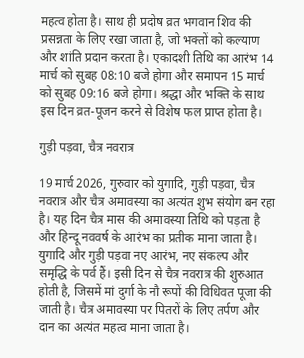महत्व होता है। साथ ही प्रदोष व्रत भगवान शिव की प्रसन्नता के लिए रखा जाता है, जो भक्तों को कल्याण और शांति प्रदान करता है। एकादशी तिथि का आरंभ 14 मार्च को सुबह 08:10 बजे होगा और समापन 15 मार्च को सुबह 09:16 बजे होगा। श्रद्धा और भक्ति के साथ इस दिन व्रत-पूजन करने से विशेष फल प्राप्त होता है।

गुड़ी पड़वा, चैत्र नवरात्र

19 मार्च 2026, गुरुवार को युगादि, गुड़ी पड़वा, चैत्र नवरात्र और चैत्र अमावस्या का अत्यंत शुभ संयोग बन रहा है। यह दिन चैत्र मास की अमावस्या तिथि को पड़ता है और हिन्दू नववर्ष के आरंभ का प्रतीक माना जाता है। युगादि और गुड़ी पड़वा नए आरंभ, नए संकल्प और समृद्धि के पर्व हैं। इसी दिन से चैत्र नवरात्र की शुरुआत होती है, जिसमें मां दुर्गा के नौ रूपों की विधिवत पूजा की जाती है। चैत्र अमावस्या पर पितरों के लिए तर्पण और दान का अत्यंत महत्व माना जाता है।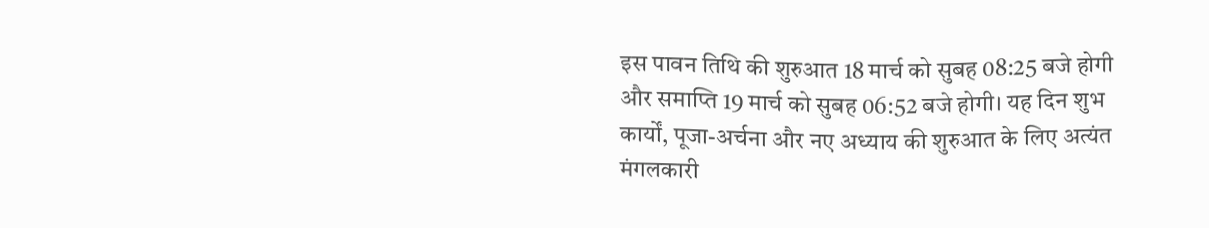इस पावन तिथि की शुरुआत 18 मार्च को सुबह 08:25 बजे होगी और समाप्ति 19 मार्च को सुबह 06:52 बजे होगी। यह दिन शुभ कार्यों, पूजा-अर्चना और नए अध्याय की शुरुआत के लिए अत्यंत मंगलकारी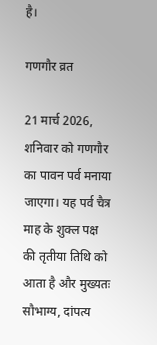है।

गणगौर व्रत

21 मार्च 2026, शनिवार को गणगौर का पावन पर्व मनाया जाएगा। यह पर्व चैत्र माह के शुक्ल पक्ष की तृतीया तिथि को आता है और मुख्यतः सौभाग्य, दांपत्य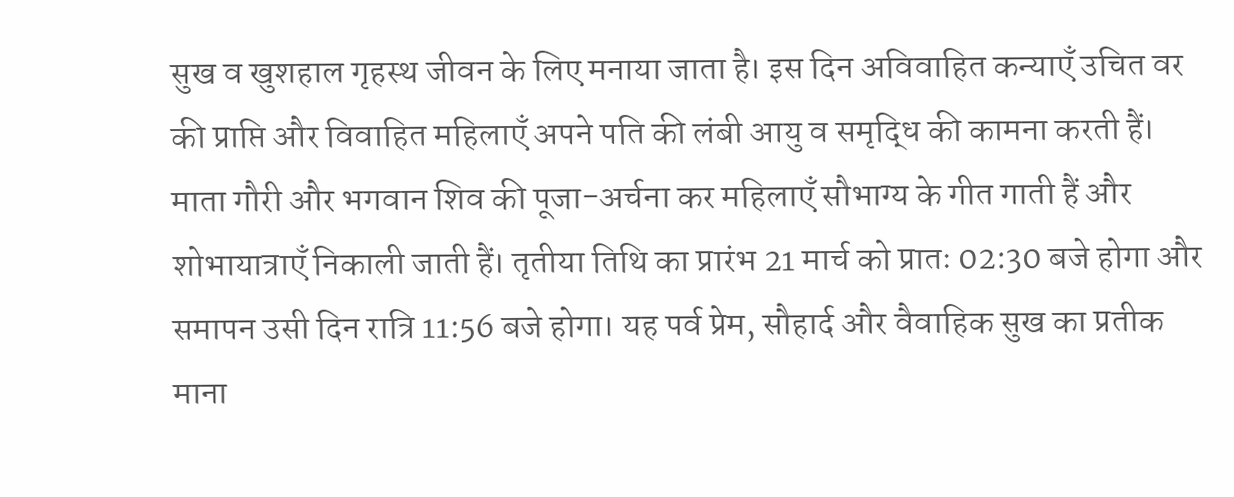सुख व खुशहाल गृहस्थ जीवन के लिए मनाया जाता है। इस दिन अविवाहित कन्याएँ उचित वर की प्राप्ति और विवाहित महिलाएँ अपने पति की लंबी आयु व समृद्धि की कामना करती हैं। माता गौरी और भगवान शिव की पूजा-अर्चना कर महिलाएँ सौभाग्य के गीत गाती हैं और शोभायात्राएँ निकाली जाती हैं। तृतीया तिथि का प्रारंभ 21 मार्च को प्रातः 02:30 बजे होगा और समापन उसी दिन रात्रि 11:56 बजे होगा। यह पर्व प्रेम, सौहार्द और वैवाहिक सुख का प्रतीक माना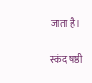जाता है।

स्कंद षष्ठी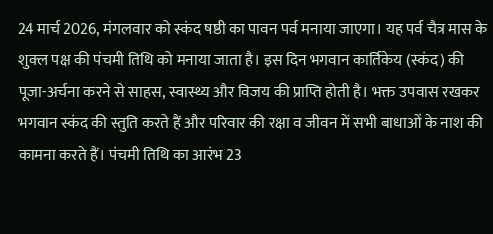24 मार्च 2026, मंगलवार को स्कंद षष्ठी का पावन पर्व मनाया जाएगा। यह पर्व चैत्र मास के शुक्ल पक्ष की पंचमी तिथि को मनाया जाता है। इस दिन भगवान कार्तिकेय (स्कंद) की पूजा-अर्चना करने से साहस, स्वास्थ्य और विजय की प्राप्ति होती है। भक्त उपवास रखकर भगवान स्कंद की स्तुति करते हैं और परिवार की रक्षा व जीवन में सभी बाधाओं के नाश की कामना करते हैं। पंचमी तिथि का आरंभ 23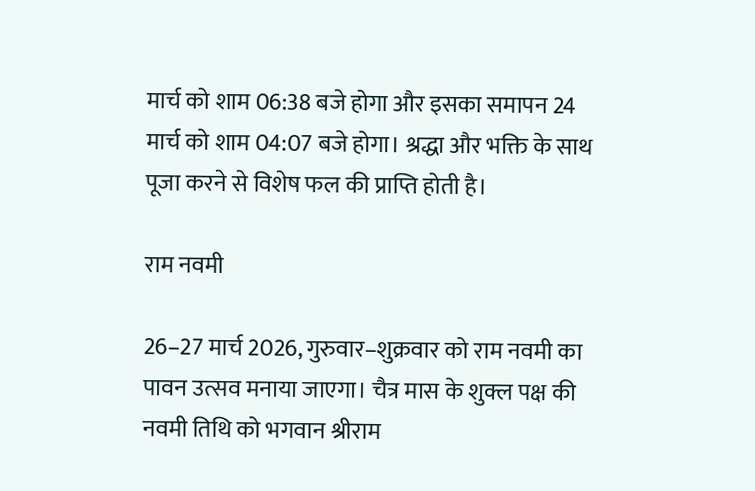मार्च को शाम 06:38 बजे होगा और इसका समापन 24 मार्च को शाम 04:07 बजे होगा। श्रद्धा और भक्ति के साथ पूजा करने से विशेष फल की प्राप्ति होती है।

राम नवमी

26–27 मार्च 2026, गुरुवार–शुक्रवार को राम नवमी का पावन उत्सव मनाया जाएगा। चैत्र मास के शुक्ल पक्ष की नवमी तिथि को भगवान श्रीराम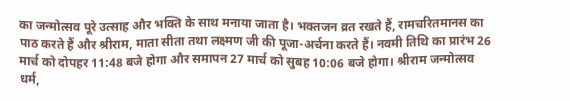का जन्मोत्सव पूरे उत्साह और भक्ति के साथ मनाया जाता है। भक्तजन व्रत रखते हैं, रामचरितमानस का पाठ करते हैं और श्रीराम, माता सीता तथा लक्ष्मण जी की पूजा-अर्चना करते हैं। नवमी तिथि का प्रारंभ 26 मार्च को दोपहर 11:48 बजे होगा और समापन 27 मार्च को सुबह 10:06 बजे होगा। श्रीराम जन्मोत्सव धर्म,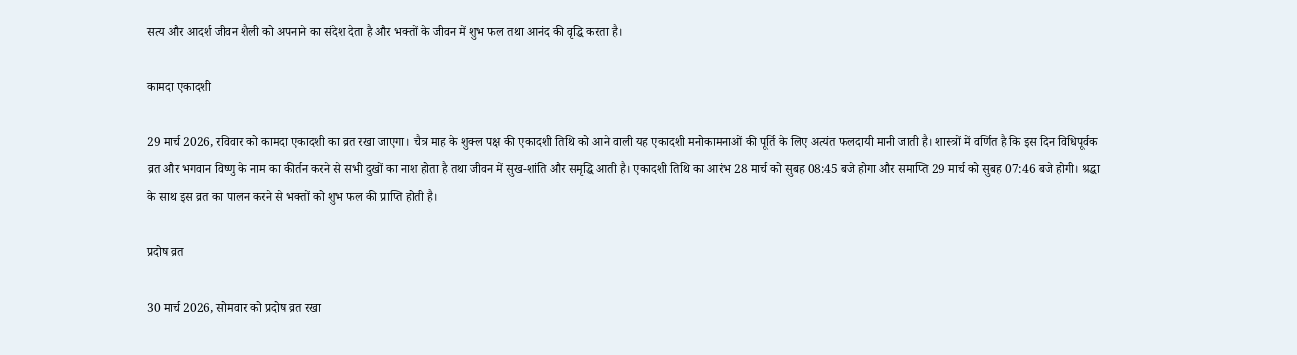सत्य और आदर्श जीवन शैली को अपनाने का संदेश देता है और भक्तों के जीवन में शुभ फल तथा आनंद की वृद्धि करता है।

कामदा एकादशी

29 मार्च 2026, रविवार को कामदा एकादशी का व्रत रखा जाएगा। चैत्र माह के शुक्ल पक्ष की एकादशी तिथि को आने वाली यह एकादशी मनोकामनाओं की पूर्ति के लिए अत्यंत फलदायी मानी जाती है। शास्त्रों में वर्णित है कि इस दिन विधिपूर्वक व्रत और भगवान विष्णु के नाम का कीर्तन करने से सभी दुखों का नाश होता है तथा जीवन में सुख-शांति और समृद्धि आती है। एकादशी तिथि का आरंभ 28 मार्च को सुबह 08:45 बजे होगा और समाप्ति 29 मार्च को सुबह 07:46 बजे होगी। श्रद्धा के साथ इस व्रत का पालन करने से भक्तों को शुभ फल की प्राप्ति होती है।

प्रदोष व्रत

30 मार्च 2026, सोमवार को प्रदोष व्रत रखा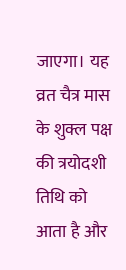जाएगा। यह व्रत चैत्र मास के शुक्ल पक्ष की त्रयोदशी तिथि को आता है और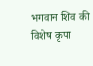भगवान शिव की विशेष कृपा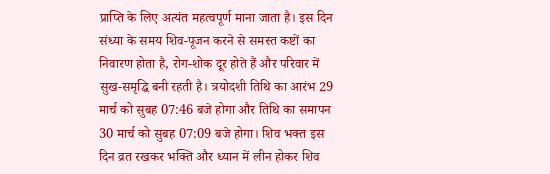प्राप्ति के लिए अत्यंत महत्वपूर्ण माना जाता है। इस दिन संध्या के समय शिव-पूजन करने से समस्त कष्टों का निवारण होता है, रोग-शोक दूर होते हैं और परिवार में सुख-समृद्धि बनी रहती है। त्रयोदशी तिथि का आरंभ 29 मार्च को सुबह 07:46 बजे होगा और तिथि का समापन 30 मार्च को सुबह 07:09 बजे होगा। शिव भक्त इस दिन व्रत रखकर भक्ति और ध्यान में लीन होकर शिव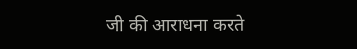जी की आराधना करते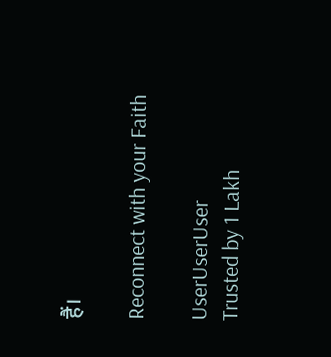हैं।

Reconnect with your Faith

UserUserUser
Trusted by 1 Lakh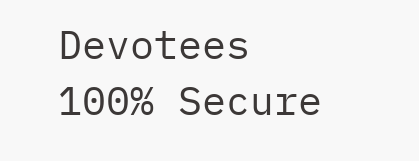Devotees
100% Secure